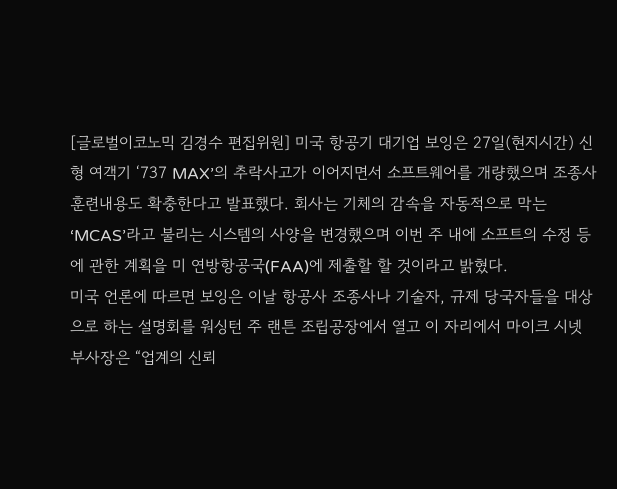[글로벌이코노믹 김경수 편집위원] 미국 항공기 대기업 보잉은 27일(현지시간) 신형 여객기 ‘737 MAX’의 추락사고가 이어지면서 소프트웨어를 개량했으며 조종사 훈련내용도 확충한다고 발표했다. 회사는 기체의 감속을 자동적으로 막는 ‘MCAS’라고 불리는 시스템의 사양을 변경했으며 이번 주 내에 소프트의 수정 등에 관한 계획을 미 연방항공국(FAA)에 제출할 할 것이라고 밝혔다.
미국 언론에 따르면 보잉은 이날 항공사 조종사나 기술자, 규제 당국자들을 대상으로 하는 설명회를 워싱턴 주 랜튼 조립공장에서 열고 이 자리에서 마이크 시넷 부사장은 “업계의 신뢰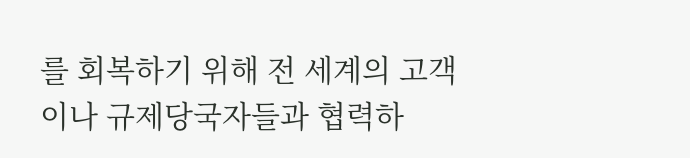를 회복하기 위해 전 세계의 고객이나 규제당국자들과 협력하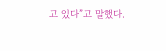고 있다”고 말했다.